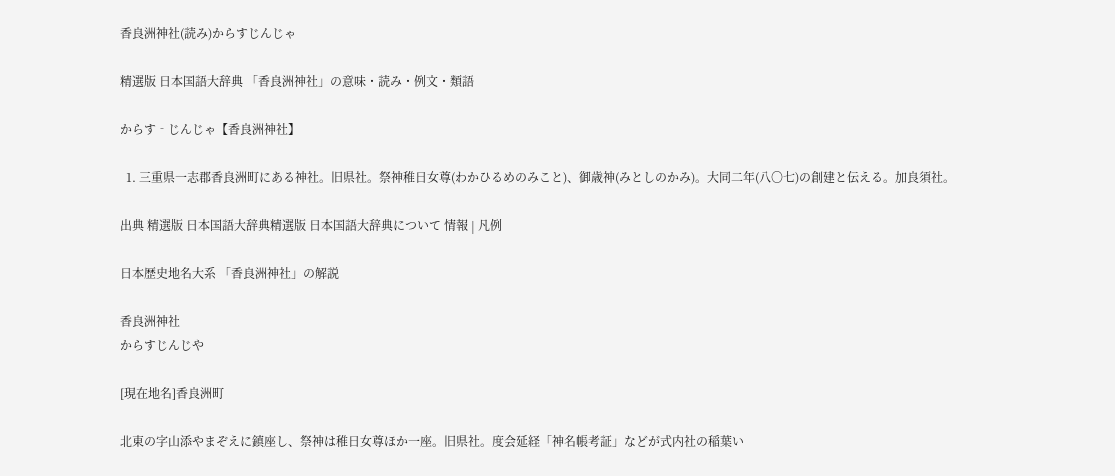香良洲神社(読み)からすじんじゃ

精選版 日本国語大辞典 「香良洲神社」の意味・読み・例文・類語

からす‐じんじゃ【香良洲神社】

  1. 三重県一志郡香良洲町にある神社。旧県社。祭神稚日女尊(わかひるめのみこと)、御歳神(みとしのかみ)。大同二年(八〇七)の創建と伝える。加良須社。

出典 精選版 日本国語大辞典精選版 日本国語大辞典について 情報 | 凡例

日本歴史地名大系 「香良洲神社」の解説

香良洲神社
からすじんじや

[現在地名]香良洲町

北東の字山添やまぞえに鎮座し、祭神は稚日女尊ほか一座。旧県社。度会延経「神名帳考証」などが式内社の稲葉い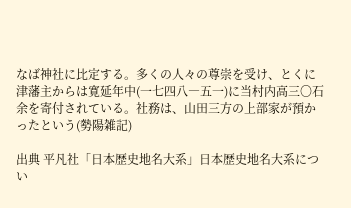なば神社に比定する。多くの人々の尊崇を受け、とくに津藩主からは寛延年中(一七四八―五一)に当村内高三〇石余を寄付されている。社務は、山田三方の上部家が預かったという(勢陽雑記)

出典 平凡社「日本歴史地名大系」日本歴史地名大系につい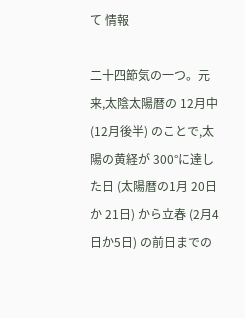て 情報

二十四節気の一つ。元来,太陰太陽暦の 12月中 (12月後半) のことで,太陽の黄経が 300°に達した日 (太陽暦の1月 20日か 21日) から立春 (2月4日か5日) の前日までの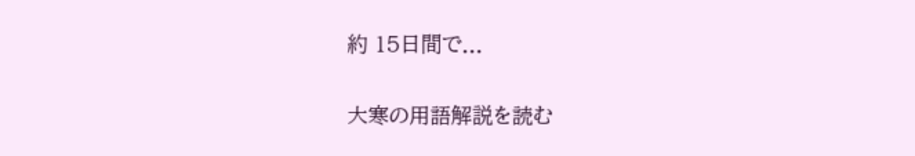約 15日間で...

大寒の用語解説を読む